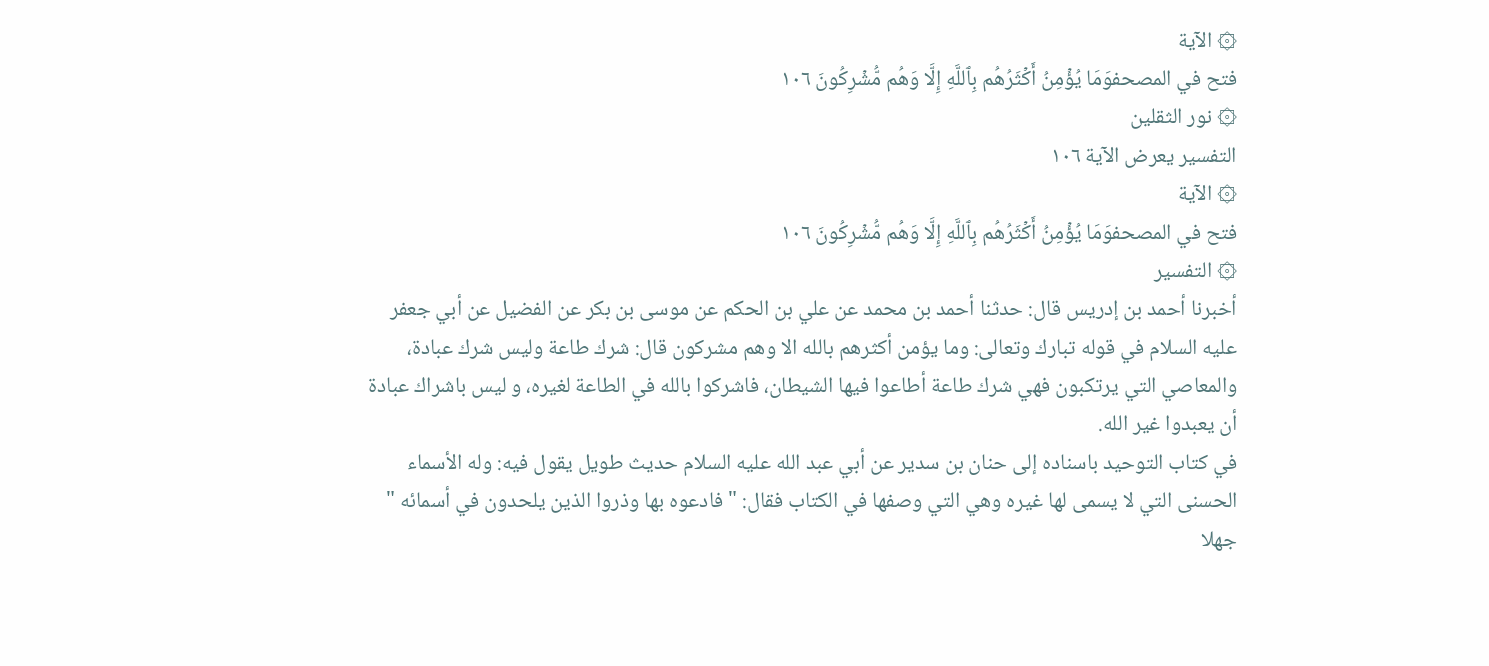۞ الآية
فتح في المصحفوَمَا يُؤۡمِنُ أَكۡثَرُهُم بِٱللَّهِ إِلَّا وَهُم مُّشۡرِكُونَ ١٠٦
۞ نور الثقلين
التفسير يعرض الآية ١٠٦
۞ الآية
فتح في المصحفوَمَا يُؤۡمِنُ أَكۡثَرُهُم بِٱللَّهِ إِلَّا وَهُم مُّشۡرِكُونَ ١٠٦
۞ التفسير
أخبرنا أحمد بن إدريس قال: حدثنا أحمد بن محمد عن علي بن الحكم عن موسى بن بكر عن الفضيل عن أبي جعفر عليه السلام في قوله تبارك وتعالى: وما يؤمن أكثرهم بالله الا وهم مشركون قال: شرك طاعة وليس شرك عبادة، والمعاصي التي يرتكبون فهي شرك طاعة أطاعوا فيها الشيطان، فاشركوا بالله في الطاعة لغيره، و ليس باشراك عبادة أن يعبدوا غير الله.
في كتاب التوحيد باسناده إلى حنان بن سدير عن أبي عبد الله عليه السلام حديث طويل يقول فيه: وله الأسماء الحسنى التي لا يسمى لها غيره وهي التي وصفها في الكتاب فقال: " فادعوه بها وذروا الذين يلحدون في أسمائه " جهلا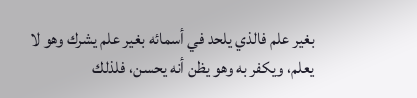بغير علم فالذي يلحد في أسمائه بغير علم يشرك وهو لا يعلم، ويكفر به وهو يظن أنه يحسن، فلذلك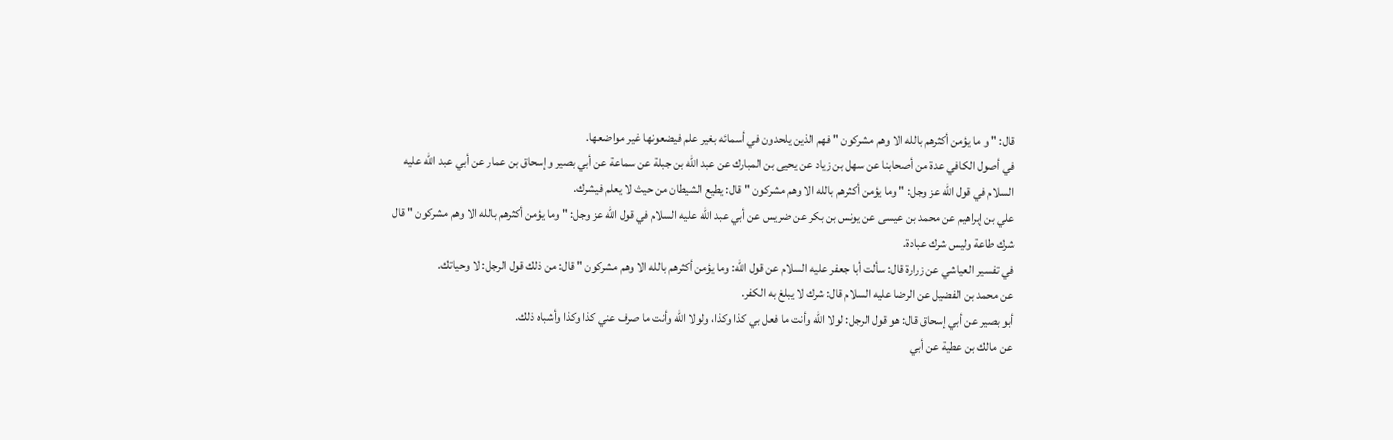قال: " و ما يؤمن أكثرهم بالله الا وهم مشركون " فهم الذين يلحدون في أسمائه بغير علم فيضعونها غير مواضعها.
في أصول الكافي عدة من أصحابنا عن سهل بن زياد عن يحيى بن المبارك عن عبد الله بن جبلة عن سماعة عن أبي بصير وإسحاق بن عمار عن أبي عبد الله عليه السلام في قول الله عز وجل: " وما يؤمن أكثرهم بالله الا وهم مشركون " قال: يطيع الشيطان من حيث لا يعلم فيشرك.
علي بن إبراهيم عن محمد بن عيسى عن يونس بن بكر عن ضريس عن أبي عبد الله عليه السلام في قول الله عز وجل: " وما يؤمن أكثرهم بالله الا وهم مشركون " قال شرك طاعة وليس شرك عبادة.
في تفسير العياشي عن زرارة قال: سألت أبا جعفر عليه السلام عن قول الله: وما يؤمن أكثرهم بالله الا وهم مشركون " قال: من ذلك قول الرجل: لا وحياتك.
عن محمد بن الفضيل عن الرضا عليه السلام قال: شرك لا يبلغ به الكفر.
أبو بصير عن أبي إسحاق قال: هو قول الرجل: لولا الله وأنت ما فعل بي كذا وكذا، ولولا الله وأنت ما صرف عني كذا وكذا وأشباه ذلك.
عن مالك بن عطية عن أبي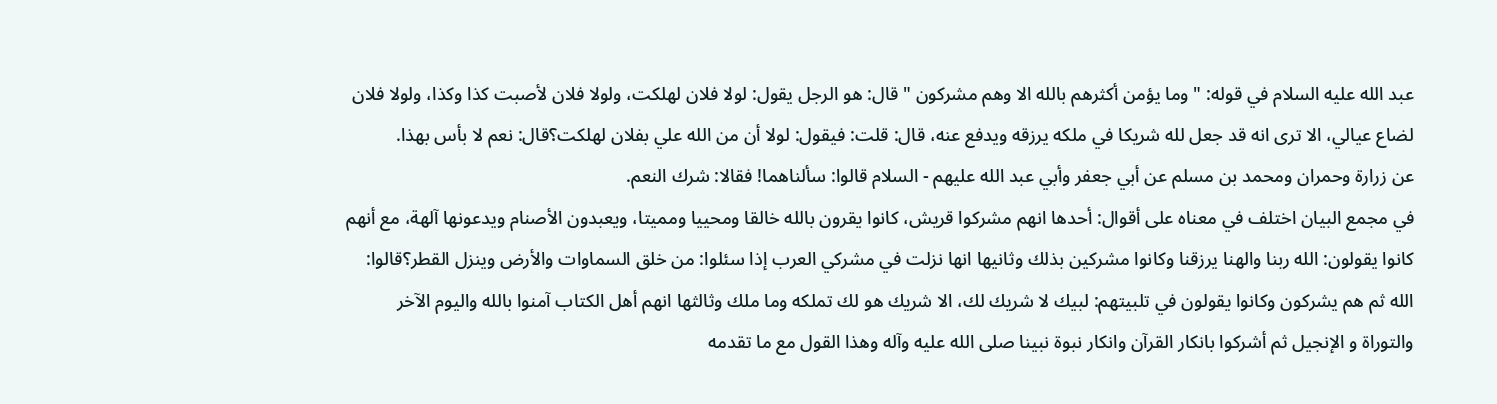عبد الله عليه السلام في قوله: " وما يؤمن أكثرهم بالله الا وهم مشركون " قال: هو الرجل يقول: لولا فلان لهلكت، ولولا فلان لأصبت كذا وكذا، ولولا فلان لضاع عيالي، الا ترى انه قد جعل لله شريكا في ملكه يرزقه ويدفع عنه، قال: قلت: فيقول: لولا أن من الله علي بفلان لهلكت؟قال: نعم لا بأس بهذا.
عن زرارة وحمران ومحمد بن مسلم عن أبي جعفر وأبي عبد الله عليهم - السلام قالوا: سألناهما! فقالا: شرك النعم.
في مجمع البيان اختلف في معناه على أقوال: أحدها انهم مشركوا قريش، كانوا يقرون بالله خالقا ومحييا ومميتا، ويعبدون الأصنام ويدعونها آلهة، مع أنهم كانوا يقولون: الله ربنا والهنا يرزقنا وكانوا مشركين بذلك وثانيها انها نزلت في مشركي العرب إذا سئلوا: من خلق السماوات والأرض وينزل القطر؟قالوا: الله ثم هم يشركون وكانوا يقولون في تلبيتهم: لبيك لا شريك لك، الا شريك هو لك تملكه وما ملك وثالثها انهم أهل الكتاب آمنوا بالله واليوم الآخر والتوراة و الإنجيل ثم أشركوا بانكار القرآن وانكار نبوة نبينا صلى الله عليه وآله وهذا القول مع ما تقدمه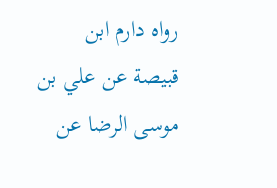رواه دارم ابن قبيصة عن علي بن موسى الرضا عن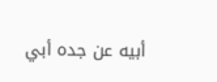أبيه عن جده أبي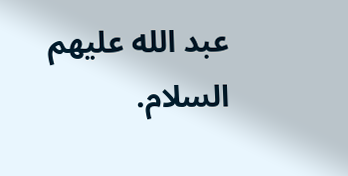عبد الله عليهم السلام.